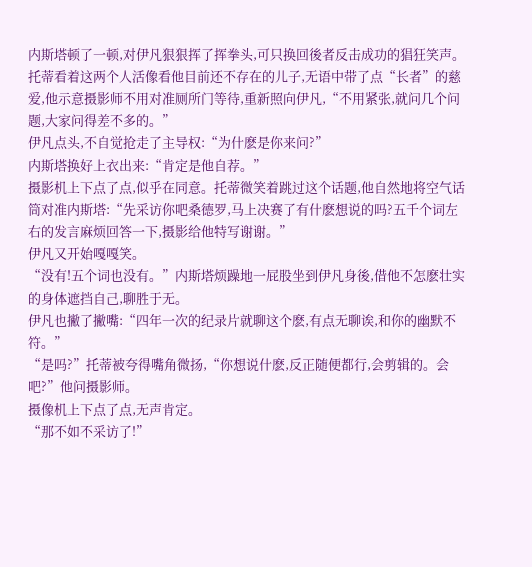内斯塔顿了一顿,对伊凡狠狠挥了挥拳头,可只换回後者反击成功的猖狂笑声。
托蒂看着这两个人活像看他目前还不存在的儿子,无语中带了点“长者”的慈爱,他示意摄影师不用对准厕所门等待,重新照向伊凡,“不用紧张,就问几个问题,大家问得差不多的。”
伊凡点头,不自觉抢走了主导权:“为什麽是你来问?”
内斯塔换好上衣出来:“肯定是他自荐。”
摄影机上下点了点,似乎在同意。托蒂微笑着跳过这个话题,他自然地将空气话筒对准内斯塔:“先采访你吧桑德罗,马上决赛了有什麽想说的吗?五千个词左右的发言麻烦回答一下,摄影给他特写谢谢。”
伊凡又开始嘎嘎笑。
“没有!五个词也没有。”内斯塔烦躁地一屁股坐到伊凡身後,借他不怎麽壮实的身体遮挡自己,聊胜于无。
伊凡也撇了撇嘴:“四年一次的纪录片就聊这个麽,有点无聊诶,和你的幽默不符。”
“是吗?”托蒂被夸得嘴角微扬,“你想说什麽,反正随便都行,会剪辑的。会吧?”他问摄影师。
摄像机上下点了点,无声肯定。
“那不如不采访了!”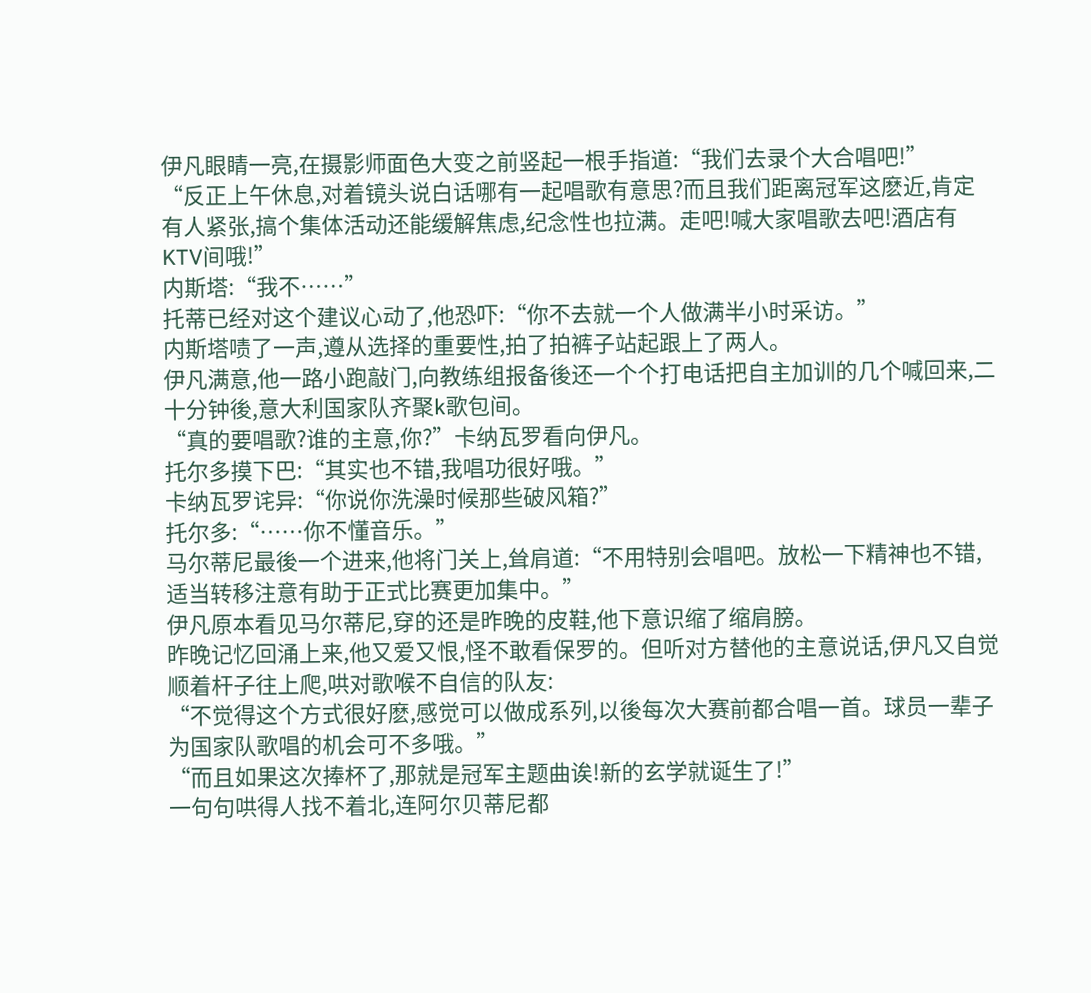伊凡眼睛一亮,在摄影师面色大变之前竖起一根手指道:“我们去录个大合唱吧!”
“反正上午休息,对着镜头说白话哪有一起唱歌有意思?而且我们距离冠军这麽近,肯定有人紧张,搞个集体活动还能缓解焦虑,纪念性也拉满。走吧!喊大家唱歌去吧!酒店有KTV间哦!”
内斯塔:“我不……”
托蒂已经对这个建议心动了,他恐吓:“你不去就一个人做满半小时采访。”
内斯塔啧了一声,遵从选择的重要性,拍了拍裤子站起跟上了两人。
伊凡满意,他一路小跑敲门,向教练组报备後还一个个打电话把自主加训的几个喊回来,二十分钟後,意大利国家队齐聚k歌包间。
“真的要唱歌?谁的主意,你?”卡纳瓦罗看向伊凡。
托尔多摸下巴:“其实也不错,我唱功很好哦。”
卡纳瓦罗诧异:“你说你洗澡时候那些破风箱?”
托尔多:“……你不懂音乐。”
马尔蒂尼最後一个进来,他将门关上,耸肩道:“不用特别会唱吧。放松一下精神也不错,适当转移注意有助于正式比赛更加集中。”
伊凡原本看见马尔蒂尼,穿的还是昨晚的皮鞋,他下意识缩了缩肩膀。
昨晚记忆回涌上来,他又爱又恨,怪不敢看保罗的。但听对方替他的主意说话,伊凡又自觉顺着杆子往上爬,哄对歌喉不自信的队友:
“不觉得这个方式很好麽,感觉可以做成系列,以後每次大赛前都合唱一首。球员一辈子为国家队歌唱的机会可不多哦。”
“而且如果这次捧杯了,那就是冠军主题曲诶!新的玄学就诞生了!”
一句句哄得人找不着北,连阿尔贝蒂尼都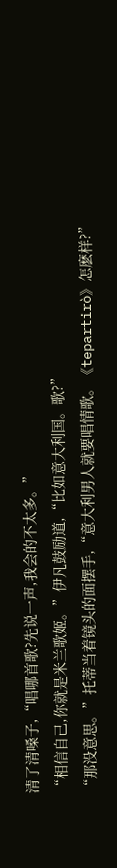清了清嗓子,“唱哪首歌?先说一声,我会的不太多。”
“相信自己,你就是米兰歌姬。”伊凡鼓励道,“比如意大利国。歌?”
“那没意思。”托蒂当着镜头的面摆手,“意大利男人就要唱情歌。《tepartirò》怎麽样?”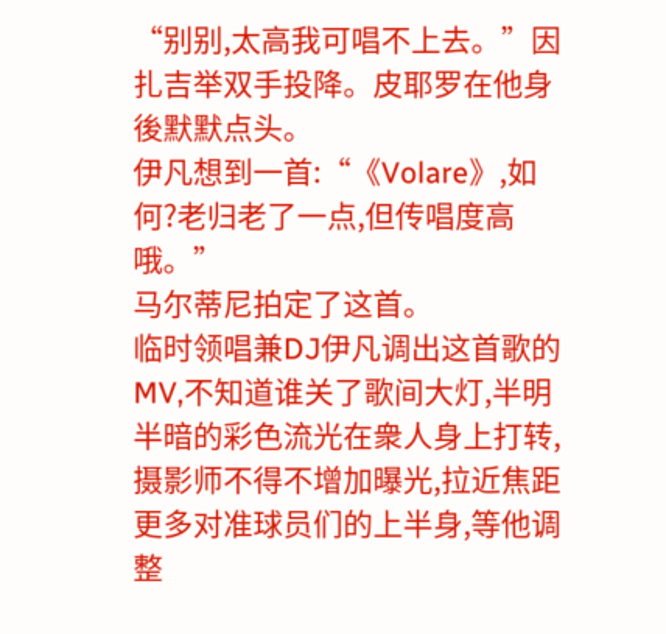“别别,太高我可唱不上去。”因扎吉举双手投降。皮耶罗在他身後默默点头。
伊凡想到一首:“《Volare》,如何?老归老了一点,但传唱度高哦。”
马尔蒂尼拍定了这首。
临时领唱兼DJ伊凡调出这首歌的MV,不知道谁关了歌间大灯,半明半暗的彩色流光在衆人身上打转,摄影师不得不增加曝光,拉近焦距更多对准球员们的上半身,等他调整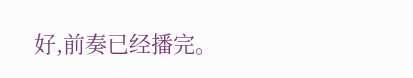好,前奏已经播完。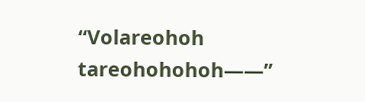“Volareohoh
tareohohohoh——”